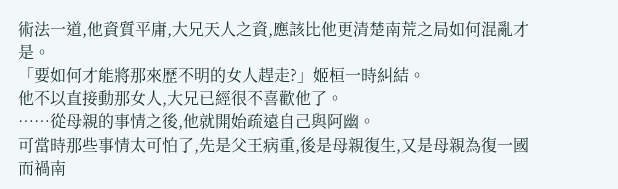術法一道,他資質平庸,大兄天人之資,應該比他更清楚南荒之局如何混亂才是。
「要如何才能將那來歷不明的女人趕走?」姬桓一時糾結。
他不以直接動那女人,大兄已經很不喜歡他了。
……從母親的事情之後,他就開始疏遠自己與阿幽。
可當時那些事情太可怕了,先是父王病重,後是母親復生,又是母親為復一國而禍南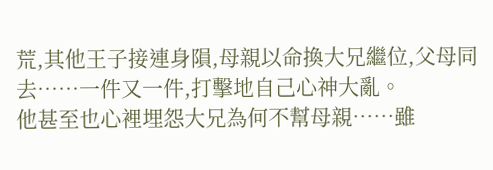荒,其他王子接連身隕,母親以命換大兄繼位,父母同去……一件又一件,打擊地自己心神大亂。
他甚至也心裡埋怨大兄為何不幫母親……雖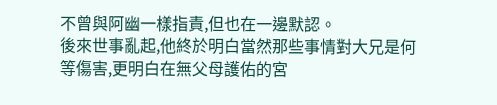不曾與阿幽一樣指責,但也在一邊默認。
後來世事亂起,他終於明白當然那些事情對大兄是何等傷害,更明白在無父母護佑的宮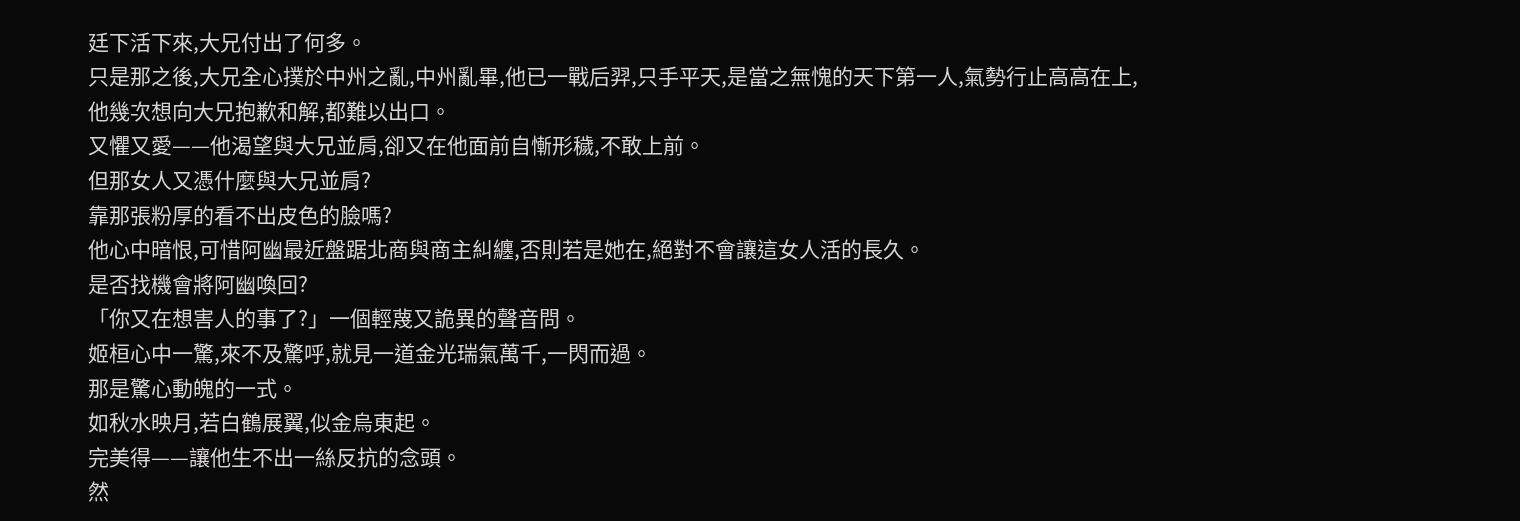廷下活下來,大兄付出了何多。
只是那之後,大兄全心撲於中州之亂,中州亂畢,他已一戰后羿,只手平天,是當之無愧的天下第一人,氣勢行止高高在上,他幾次想向大兄抱歉和解,都難以出口。
又懼又愛——他渴望與大兄並肩,卻又在他面前自慚形穢,不敢上前。
但那女人又憑什麼與大兄並肩?
靠那張粉厚的看不出皮色的臉嗎?
他心中暗恨,可惜阿幽最近盤踞北商與商主糾纏,否則若是她在,絕對不會讓這女人活的長久。
是否找機會將阿幽喚回?
「你又在想害人的事了?」一個輕蔑又詭異的聲音問。
姬桓心中一驚,來不及驚呼,就見一道金光瑞氣萬千,一閃而過。
那是驚心動魄的一式。
如秋水映月,若白鶴展翼,似金烏東起。
完美得——讓他生不出一絲反抗的念頭。
然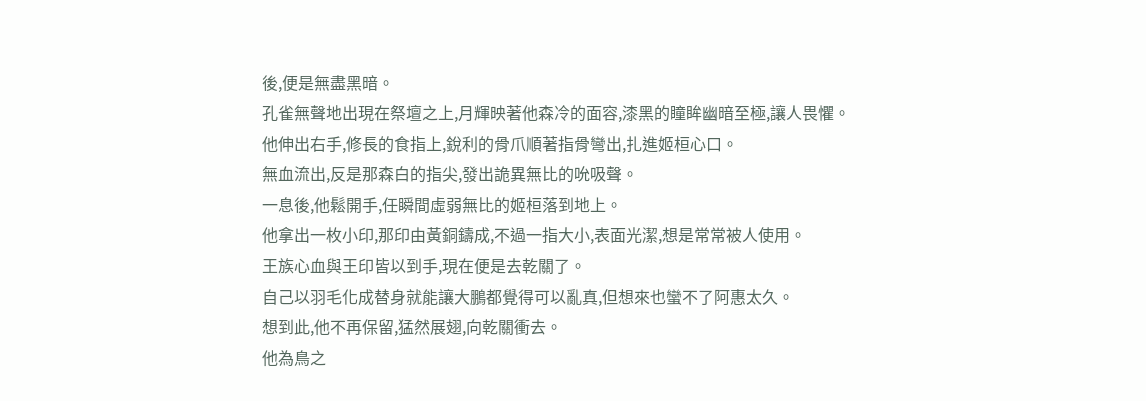後,便是無盡黑暗。
孔雀無聲地出現在祭壇之上,月輝映著他森冷的面容,漆黑的瞳眸幽暗至極,讓人畏懼。
他伸出右手,修長的食指上,銳利的骨爪順著指骨彎出,扎進姬桓心口。
無血流出,反是那森白的指尖,發出詭異無比的吮吸聲。
一息後,他鬆開手,任瞬間虛弱無比的姬桓落到地上。
他拿出一枚小印,那印由黃銅鑄成,不過一指大小,表面光潔,想是常常被人使用。
王族心血與王印皆以到手,現在便是去乾關了。
自己以羽毛化成替身就能讓大鵬都覺得可以亂真,但想來也蠻不了阿惠太久。
想到此,他不再保留,猛然展翅,向乾關衝去。
他為鳥之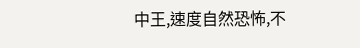中王,速度自然恐怖,不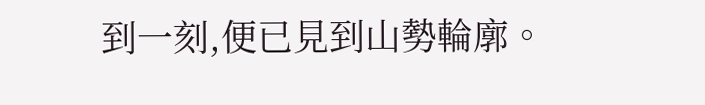到一刻,便已見到山勢輪廓。